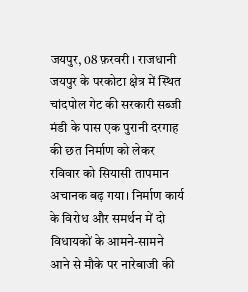जयपुर, 08 फ़रवरी । राजधानी जयपुर के परकोटा क्षेत्र में स्थित चांदपोल गेट की सरकारी सब्जी मंडी के पास एक पुरानी दरगाह की छत निर्माण को लेकर रविवार को सियासी तापमान अचानक बढ़ गया। निर्माण कार्य के विरोध और समर्थन में दो विधायकों के आमने-सामने आने से मौके पर नारेबाजी की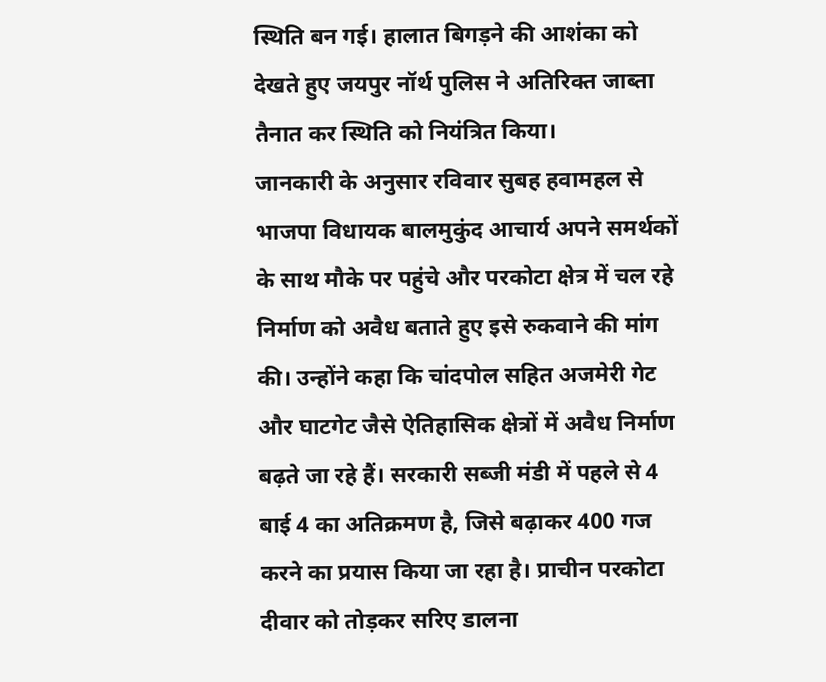स्थिति बन गई। हालात बिगड़ने की आशंका को देखते हुए जयपुर नॉर्थ पुलिस ने अतिरिक्त जाब्ता तैनात कर स्थिति को नियंत्रित किया।
जानकारी के अनुसार रविवार सुबह हवामहल से भाजपा विधायक बालमुकुंद आचार्य अपने समर्थकों के साथ मौके पर पहुंचे और परकोटा क्षेत्र में चल रहे निर्माण को अवैध बताते हुए इसे रुकवाने की मांग की। उन्होंने कहा कि चांदपोल सहित अजमेरी गेट और घाटगेट जैसे ऐतिहासिक क्षेत्रों में अवैध निर्माण बढ़ते जा रहे हैं। सरकारी सब्जी मंडी में पहले से 4 बाई 4 का अतिक्रमण है, जिसे बढ़ाकर 400 गज करने का प्रयास किया जा रहा है। प्राचीन परकोटा दीवार को तोड़कर सरिए डालना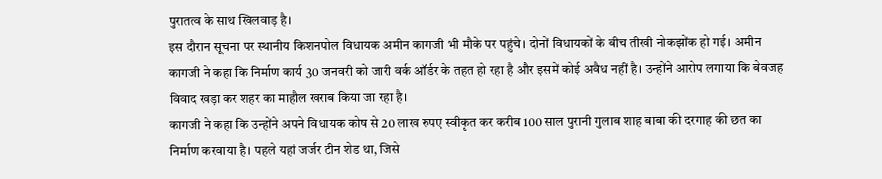पुरातत्व के साथ खिलवाड़ है।
इस दौरान सूचना पर स्थानीय किशनपोल विधायक अमीन कागजी भी मौके पर पहुंचे। दोनों विधायकों के बीच तीखी नोकझोंक हो गई। अमीन कागजी ने कहा कि निर्माण कार्य 30 जनवरी को जारी वर्क ऑर्डर के तहत हो रहा है और इसमें कोई अवैध नहीं है। उन्होंने आरोप लगाया कि बेवजह विवाद खड़ा कर शहर का माहौल खराब किया जा रहा है।
कागजी ने कहा कि उन्होंने अपने विधायक कोष से 20 लाख रुपए स्वीकृत कर करीब 100 साल पुरानी गुलाब शाह बाबा की दरगाह की छत का निर्माण करवाया है। पहले यहां जर्जर टीन शेड था, जिसे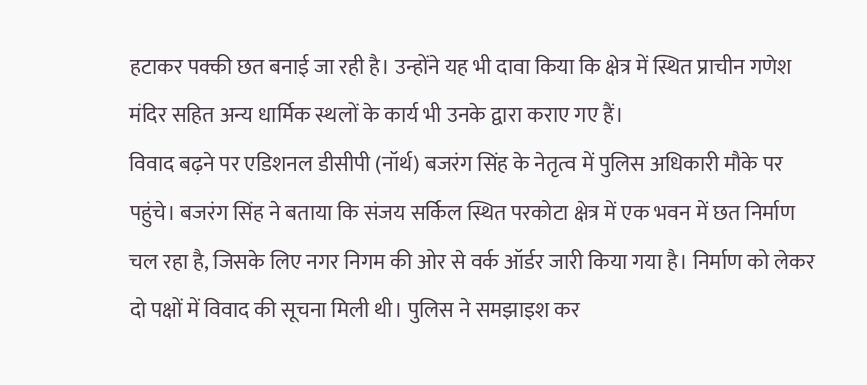हटाकर पक्की छत बनाई जा रही है। उन्होंने यह भी दावा किया कि क्षेत्र में स्थित प्राचीन गणेश मंदिर सहित अन्य धार्मिक स्थलों के कार्य भी उनके द्वारा कराए गए हैं।
विवाद बढ़ने पर एडिशनल डीसीपी (नॉर्थ) बजरंग सिंह के नेतृत्व में पुलिस अधिकारी मौके पर पहुंचे। बजरंग सिंह ने बताया कि संजय सर्किल स्थित परकोटा क्षेत्र में एक भवन में छत निर्माण चल रहा है, जिसके लिए नगर निगम की ओर से वर्क ऑर्डर जारी किया गया है। निर्माण को लेकर दो पक्षों में विवाद की सूचना मिली थी। पुलिस ने समझाइश कर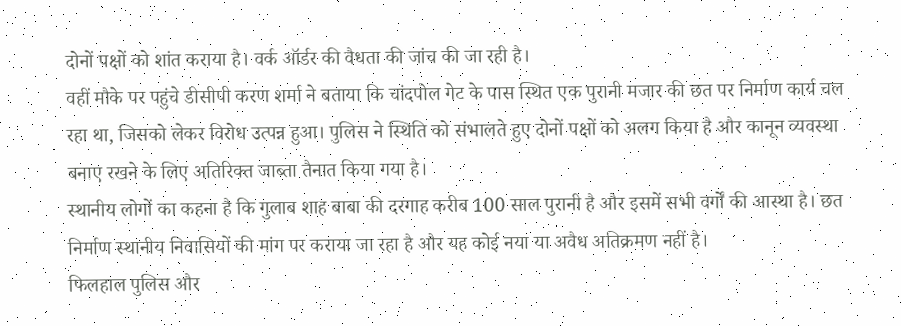दोनों पक्षों को शांत कराया है। वर्क ऑर्डर की वैधता की जांच की जा रही है।
वहीं मौके पर पहुंचे डीसीपी करण शर्मा ने बताया कि चांदपोल गेट के पास स्थित एक पुरानी मजार की छत पर निर्माण कार्य चल रहा था, जिसको लेकर विरोध उत्पन्न हुआ। पुलिस ने स्थिति को संभालते हुए दोनों पक्षों को अलग किया है और कानून व्यवस्था बनाए रखने के लिए अतिरिक्त जाब्ता तैनात किया गया है।
स्थानीय लोगों का कहना है कि गुलाब शाह बाबा की दरगाह करीब 100 साल पुरानी है और इसमें सभी वर्गों की आस्था है। छत निर्माण स्थानीय निवासियों की मांग पर कराया जा रहा है और यह कोई नया या अवैध अतिक्रमण नहीं है।
फिलहाल पुलिस और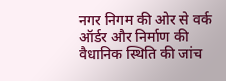नगर निगम की ओर से वर्क ऑर्डर और निर्माण की वैधानिक स्थिति की जांच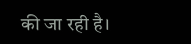की जा रही है।